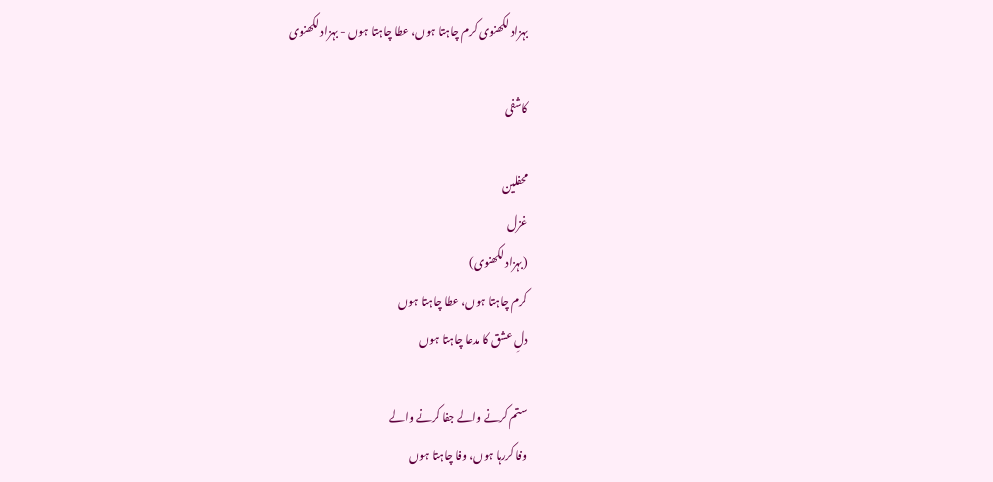بہزاد لکھنوی کرم چاہتا ہوں، عطا چاہتا ہوں - بہزاد لکھنوی

کاشفی

محفلین
غزل
(بہزاد لکھنوی)
کرم چاہتا ہوں، عطا چاہتا ہوں
دلِ عشق کا مدعا چاہتا ہوں

ستم کرنے والے جفا کرنے والے
وفا کررہا ہوں، وفا چاہتا ہوں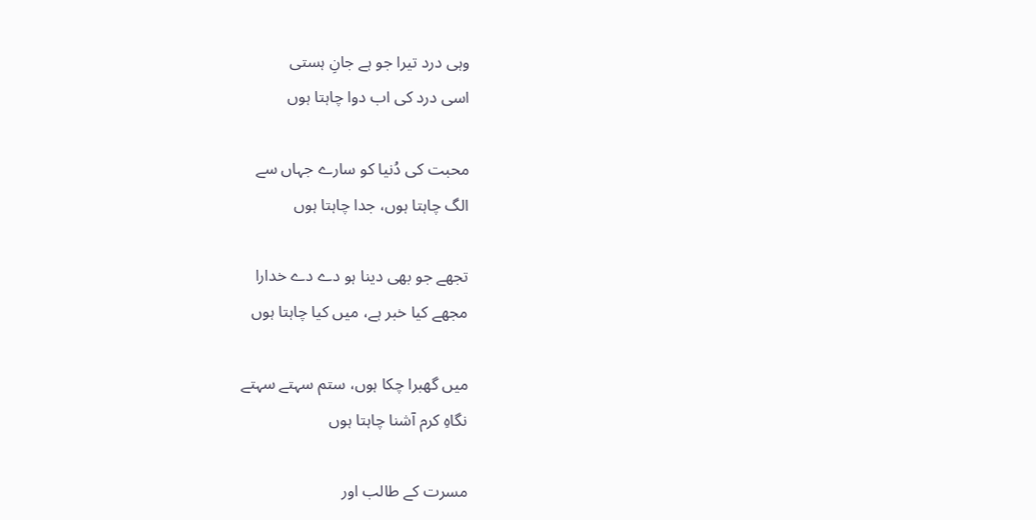وہی درد تیرا جو ہے جانِ ہستی
اسی درد کی اب دوا چاہتا ہوں

محبت کی دُنیا کو سارے جہاں سے
الگ چاہتا ہوں، جدا چاہتا ہوں

تجھے جو بھی دینا ہو دے دے خدارا
مجھے کیا خبر ہے، میں کیا چاہتا ہوں

میں گھبرا چکا ہوں، ستم سہتے سہتے
نگاہِ کرم آشنا چاہتا ہوں

مسرت کے طالب اور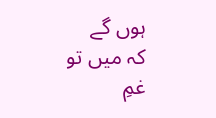ہوں گے
کہ میں تو غمِ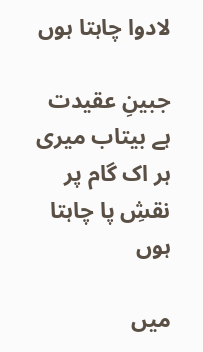لادوا چاہتا ہوں

جبینِ عقیدت ہے بیتاب میری
ہر اک گام پر نقشِ پا چاہتا ہوں

میں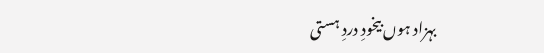بہزاد ہوں بیخودِ دردِ ہستی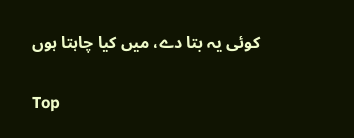کوئی یہ بتا دے، میں کیا چاہتا ہوں

Top